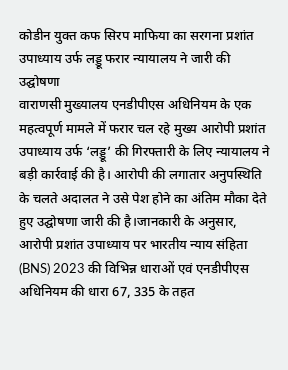कोडीन युक्त कफ सिरप माफिया का सरगना प्रशांत उपाध्याय उर्फ लड्डू फरार न्यायालय ने जारी की उद्घोषणा
वाराणसी मुख्यालय एनडीपीएस अधिनियम के एक महत्वपूर्ण मामले में फरार चल रहे मुख्य आरोपी प्रशांत उपाध्याय उर्फ ‘लड्डू’ की गिरफ्तारी के लिए न्यायालय ने बड़ी कार्रवाई की है। आरोपी की लगातार अनुपस्थिति के चलते अदालत ने उसे पेश होने का अंतिम मौका देते हुए उद्घोषणा जारी की है।जानकारी के अनुसार, आरोपी प्रशांत उपाध्याय पर भारतीय न्याय संहिता (BNS) 2023 की विभिन्न धाराओं एवं एनडीपीएस अधिनियम की धारा 67, 335 के तहत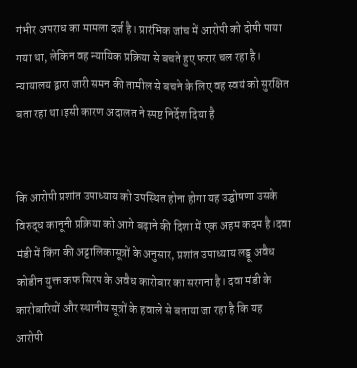गंभीर अपराध का मामला दर्ज है। प्रारंभिक जांच में आरोपी को दोषी पाया गया था, लेकिन वह न्यायिक प्रक्रिया से बचते हुए फरार चल रहा है। न्यायालय द्वारा जारी समन की तामील से बचने के लिए वह स्वयं को सुरक्षित बता रहा था।इसी कारण अदालत ने स्पष्ट निर्देश दिया है


कि आरोपी प्रशांत उपाध्याय को उपस्थित होना होगा यह उद्घोषणा उसके विरुद्ध कानूनी प्रक्रिया को आगे बढ़ाने की दिशा में एक अहम कदम है।दवा मंडी में किंग की अट्टालिकासूत्रों के अनुसार, प्रशांत उपाध्याय लड्डू अवैध कोडीन युक्त कफ सिरप के अवैध कारोबार का सरगना है। दवा मंडी के कारोबारियों और स्थानीय सूत्रों के हवाले से बताया जा रहा है कि यह आरोपी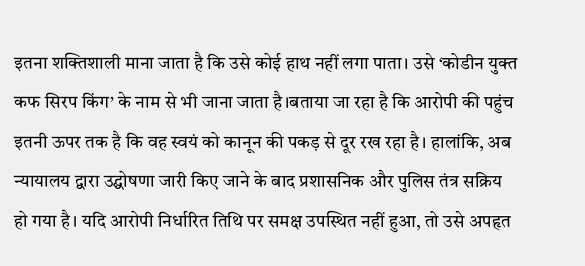इतना शक्तिशाली माना जाता है कि उसे कोई हाथ नहीं लगा पाता। उसे ‘कोडीन युक्त कफ सिरप किंग’ के नाम से भी जाना जाता है।बताया जा रहा है कि आरोपी की पहुंच इतनी ऊपर तक है कि वह स्वयं को कानून की पकड़ से दूर रख रहा है। हालांकि, अब न्यायालय द्वारा उद्घोषणा जारी किए जाने के बाद प्रशासनिक और पुलिस तंत्र सक्रिय हो गया है। यदि आरोपी निर्धारित तिथि पर समक्ष उपस्थित नहीं हुआ, तो उसे अपहृत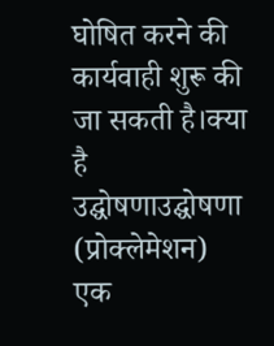घोषित करने की कार्यवाही शुरू की जा सकती है।क्या है उद्घोषणाउद्घोषणा (प्रोक्लेमेशन) एक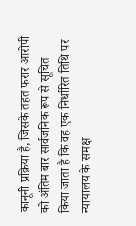कानूनी प्रक्रिया है, जिसके तहत फरार आरोपी को अंतिम बार सार्वजनिक रूप से सूचित किया जाता है कि वह एक निर्धारित तिथि पर न्यायालय के समक्ष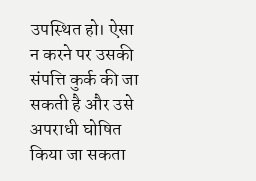उपस्थित हो। ऐसा न करने पर उसकी संपत्ति कुर्क की जा सकती है और उसे अपराधी घोषित किया जा सकता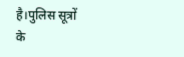है।पुलिस सूत्रों के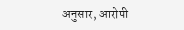अनुसार, आरोपी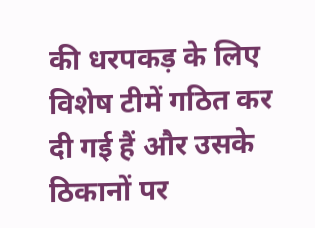की धरपकड़ के लिए विशेष टीमें गठित कर दी गई हैं और उसके ठिकानों पर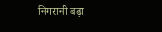निगरानी बढ़ा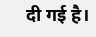दी गई है।